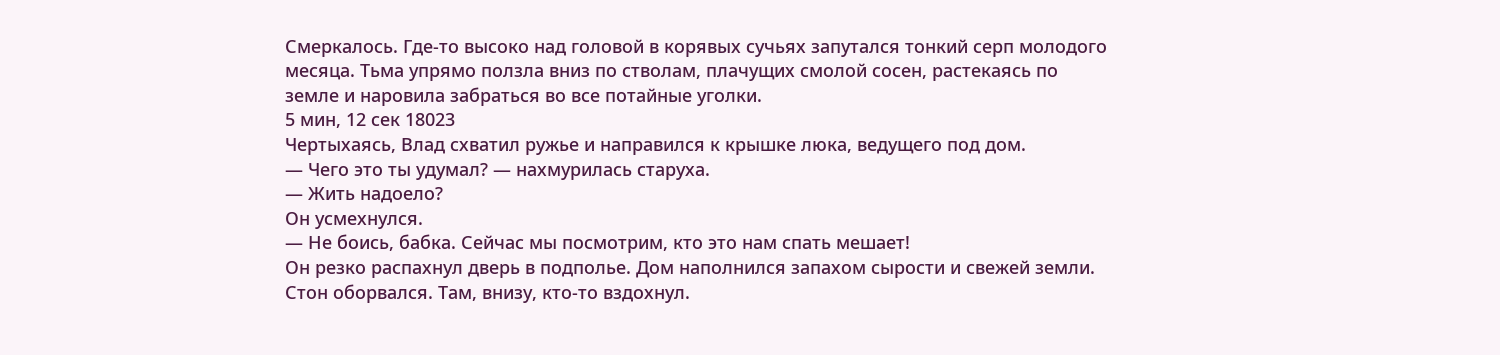Смеркалось. Где-то высоко над головой в корявых сучьях запутался тонкий серп молодого месяца. Тьма упрямо ползла вниз по стволам, плачущих смолой сосен, растекаясь по земле и наровила забраться во все потайные уголки.
5 мин, 12 сек 18023
Чертыхаясь, Влад схватил ружье и направился к крышке люка, ведущего под дом.
— Чего это ты удумал? — нахмурилась старуха.
— Жить надоело?
Он усмехнулся.
— Не боись, бабка. Сейчас мы посмотрим, кто это нам спать мешает!
Он резко распахнул дверь в подполье. Дом наполнился запахом сырости и свежей земли. Стон оборвался. Там, внизу, кто-то вздохнул.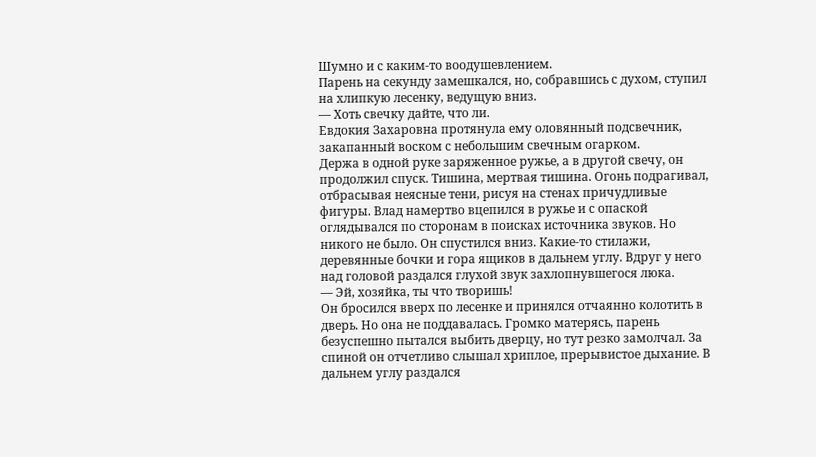Шумно и с каким-то воодушевлением.
Парень на секунду замешкался, но, собравшись с духом, ступил на хлипкую лесенку, ведущую вниз.
— Хоть свечку дайте, что ли.
Евдокия Захаровна протянула ему оловянный подсвечник, закапанный воском с небольшим свечным огарком.
Держа в одной руке заряженное ружье, а в другой свечу, он продолжил спуск. Тишина, мертвая тишина. Огонь подрагивал, отбрасывая неясные тени, рисуя на стенах причудливые фигуры. Влад намертво вцепился в ружье и с опаской оглядывался по сторонам в поисках источника звуков. Но никого не было. Он спустился вниз. Какие-то стилажи, деревянные бочки и гора ящиков в дальнем углу. Вдруг у него над головой раздался глухой звук захлопнувшегося люка.
— Эй, хозяйка, ты что творишь!
Он бросился вверх по лесенке и принялся отчаянно колотить в дверь. Но она не поддавалась. Громко матерясь, парень безуспешно пытался выбить дверцу, но тут резко замолчал. За спиной он отчетливо слышал хриплое, прерывистое дыхание. В дальнем углу раздался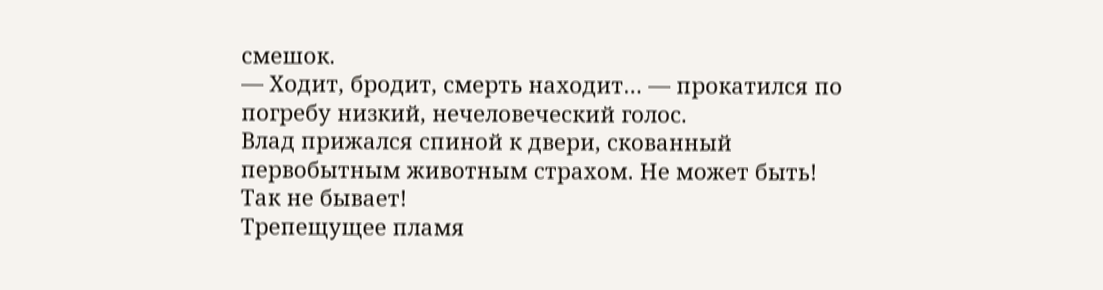смешок.
— Ходит, бродит, смерть находит… — прокатился по погребу низкий, нечеловеческий голос.
Влад прижался спиной к двери, скованный первобытным животным страхом. Не может быть! Так не бывает!
Трепещущее пламя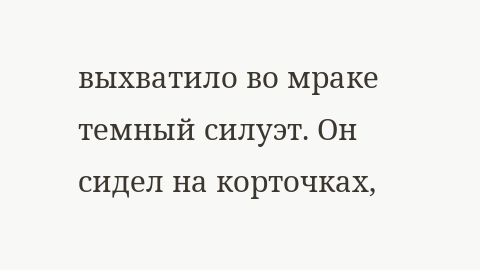выхватило во мраке темный силуэт. Он сидел на корточках,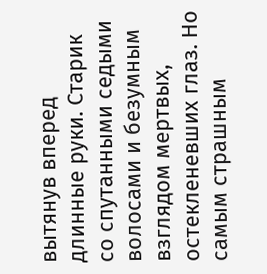вытянув вперед длинные руки. Старик со спутанными седыми волосами и безумным взглядом мертвых, остекленевших глаз. Но самым страшным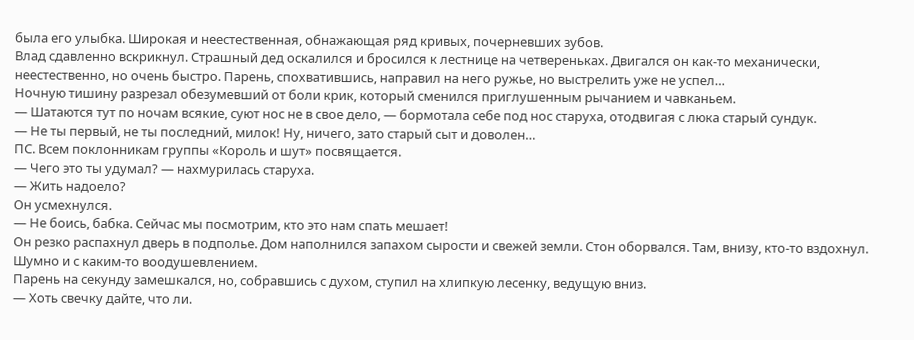была его улыбка. Широкая и неестественная, обнажающая ряд кривых, почерневших зубов.
Влад сдавленно вскрикнул. Страшный дед оскалился и бросился к лестнице на четвереньках. Двигался он как-то механически, неестественно, но очень быстро. Парень, спохватившись, направил на него ружье, но выстрелить уже не успел…
Ночную тишину разрезал обезумевший от боли крик, который сменился приглушенным рычанием и чавканьем.
— Шатаются тут по ночам всякие, суют нос не в свое дело, — бормотала себе под нос старуха, отодвигая с люка старый сундук.
— Не ты первый, не ты последний, милок! Ну, ничего, зато старый сыт и доволен…
ПС. Всем поклонникам группы «Король и шут» посвящается.
— Чего это ты удумал? — нахмурилась старуха.
— Жить надоело?
Он усмехнулся.
— Не боись, бабка. Сейчас мы посмотрим, кто это нам спать мешает!
Он резко распахнул дверь в подполье. Дом наполнился запахом сырости и свежей земли. Стон оборвался. Там, внизу, кто-то вздохнул. Шумно и с каким-то воодушевлением.
Парень на секунду замешкался, но, собравшись с духом, ступил на хлипкую лесенку, ведущую вниз.
— Хоть свечку дайте, что ли.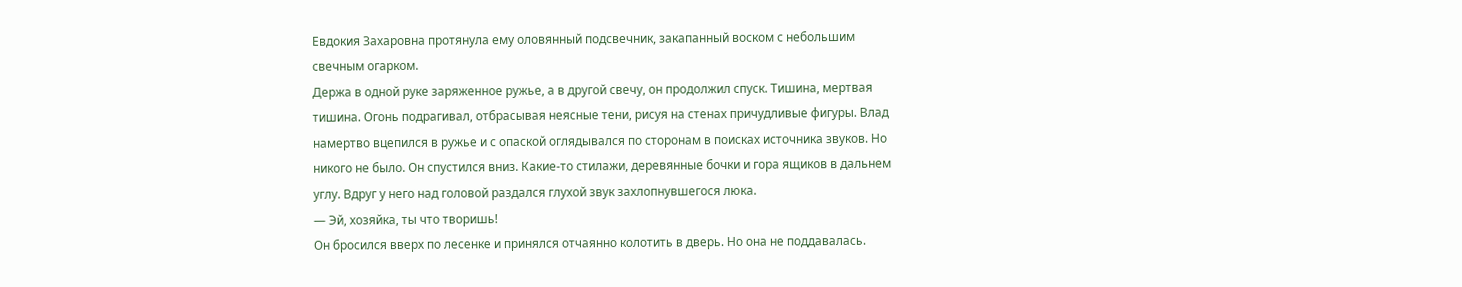Евдокия Захаровна протянула ему оловянный подсвечник, закапанный воском с небольшим свечным огарком.
Держа в одной руке заряженное ружье, а в другой свечу, он продолжил спуск. Тишина, мертвая тишина. Огонь подрагивал, отбрасывая неясные тени, рисуя на стенах причудливые фигуры. Влад намертво вцепился в ружье и с опаской оглядывался по сторонам в поисках источника звуков. Но никого не было. Он спустился вниз. Какие-то стилажи, деревянные бочки и гора ящиков в дальнем углу. Вдруг у него над головой раздался глухой звук захлопнувшегося люка.
— Эй, хозяйка, ты что творишь!
Он бросился вверх по лесенке и принялся отчаянно колотить в дверь. Но она не поддавалась.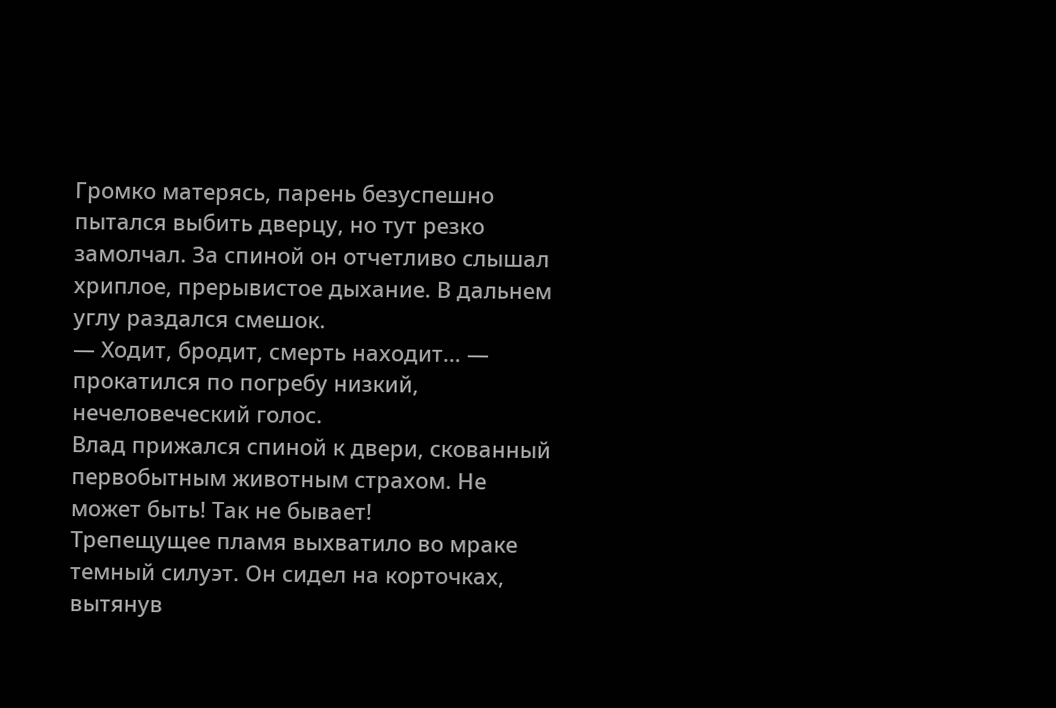Громко матерясь, парень безуспешно пытался выбить дверцу, но тут резко замолчал. За спиной он отчетливо слышал хриплое, прерывистое дыхание. В дальнем углу раздался смешок.
— Ходит, бродит, смерть находит… — прокатился по погребу низкий, нечеловеческий голос.
Влад прижался спиной к двери, скованный первобытным животным страхом. Не может быть! Так не бывает!
Трепещущее пламя выхватило во мраке темный силуэт. Он сидел на корточках, вытянув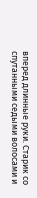вперед длинные руки. Старик со спутанными седыми волосами и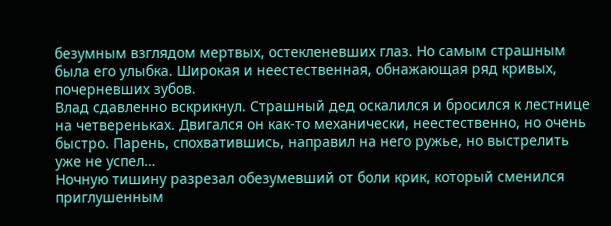безумным взглядом мертвых, остекленевших глаз. Но самым страшным была его улыбка. Широкая и неестественная, обнажающая ряд кривых, почерневших зубов.
Влад сдавленно вскрикнул. Страшный дед оскалился и бросился к лестнице на четвереньках. Двигался он как-то механически, неестественно, но очень быстро. Парень, спохватившись, направил на него ружье, но выстрелить уже не успел…
Ночную тишину разрезал обезумевший от боли крик, который сменился приглушенным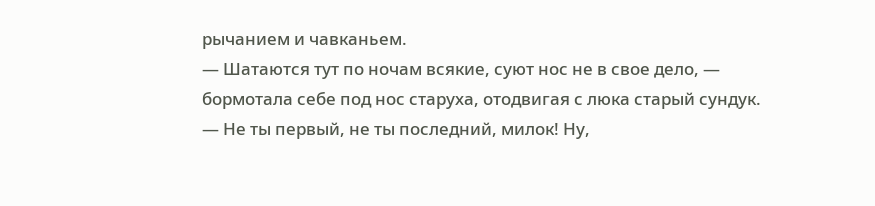рычанием и чавканьем.
— Шатаются тут по ночам всякие, суют нос не в свое дело, — бормотала себе под нос старуха, отодвигая с люка старый сундук.
— Не ты первый, не ты последний, милок! Ну,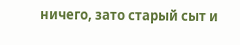ничего, зато старый сыт и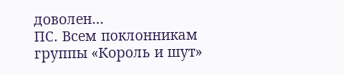доволен…
ПС. Всем поклонникам группы «Король и шут»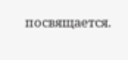посвящается.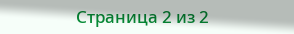Страница 2 из 2